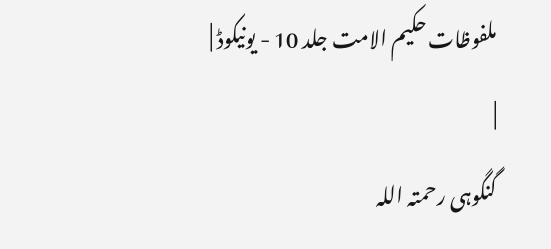ملفوظات حکیم الامت جلد 10 - یونیکوڈ |
|
گنگوہی رحمتہ اللہ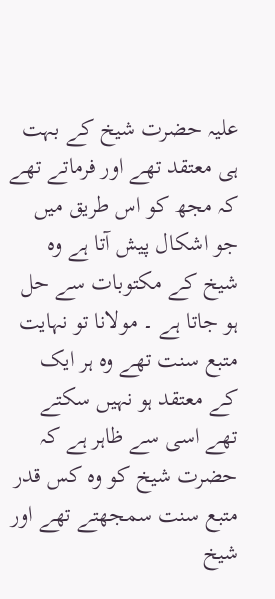علیہ حضرت شیخ کے بہت ہی معتقد تھے اور فرماتے تھے کہ مجھ کو اس طریق میں جو اشکال پیش آتا ہے وہ شیخ کے مکتوبات سے حل ہو جاتا ہے ۔ مولانا تو نہایت متبع سنت تھے وہ ہر ایک کے معتقد ہو نہیں سکتے تھے اسی سے ظاہر ہے کہ حضرت شیخ کو وہ کس قدر متبع سنت سمجھتے تھے اور شیخ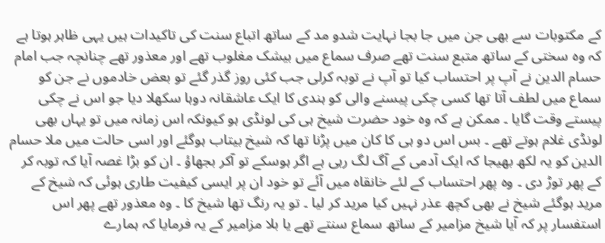کے مکتوبات سے بھی جن میں جا بجا نہایت شدو مد کے ساتھ اتباع سنت کی تاکیدات ہیں یہی ظاہر ہوتا ہے کہ وہ سختی کے ساتھ متبع سنت تھے صرف سماع میں بیشک مغلوب تھے اور معذور تھے چنانچہ جب امام حسام الدین نے آپ پر احتساب کیا تو آپ نے توبہ کرلی جب کئی روز گذر گئے تو بعض خادموں نے جن کو سماع میں لطف آتا تھا کسی چکی پیسنے والی کو ہندی کا ایک عاشقانہ دوہا سکھلا دیا جو اس نے چکی پیستے وقت گایا ۔ ممکن ہے کہ وہ خود حضرت شیخ ہی کی لونڈی ہو کیونکہ اس زمانہ میں تو یہاں بھی لونڈی غلام ہوتے تھے ۔ بس اس دو ہی کا کان میں پڑنا تھا کہ شیخ بیتاب ہوگئے اور اسی حالت میں ملا حسام الدین کو یہ لکھ بھیجا کہ ایک آدمی کے آگ لگ رہی ہے اگر ہوسکے تو آکر بجھاؤ ۔ ان کو بڑا غصہ آیا کہ توبہ کر کے پھر توڑ دی ۔ وہ پھر احتساب کے لئے خانقاہ میں آئے تو خود ان پر ایسی کیفیت طاری ہوئی کہ شیخ کے مرید ہوگئے شیخ نے بھی کچھ عذر نہیں کیا مرید کر لیا ۔ تو یہ رنگ تھا شیخ کا ۔ وہ معذور تھے پھر اس استفسار پر کہ آیا شیخ مزامیر کے ساتھ سماع سنتے تھے یا بلا مزامیر کے یہ فرمایا کہ ہمارے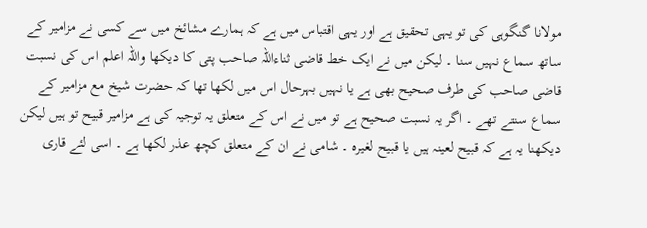مولانا گنگوہی کی تو یہی تحقیق ہے اور یہی اقتباس میں ہے کہ ہمارے مشائخ میں سے کسی نے مزامیر کے ساتھ سماع نہیں سنا ۔ لیکن میں نے ایک خط قاضی ثناءاللہ صاحب پتی کا دیکھا واللہ اعلم اس کی نسبت قاضی صاحب کی طرف صحیح بھی ہے یا نہیں بہرحال اس میں لکھا تھا کہ حضرت شیخ مع مزامیر کے سماع سنتے تھے ۔ اگر یہ نسبت صحیح ہے تو میں نے اس کے متعلق یہ توجیہ کی ہے مزامیر قبیح تو ہیں لیکن دیکھنا یہ ہے کہ قبیح لعینہ ہیں یا قبیح لغیرہ ۔ شامی نے ان کے متعلق کچھ عذر لکھا ہے ۔ اسی لئے قاری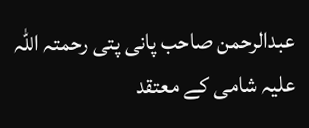عبدالرحمن صاحب پانی پتی رحمتہ اللہ علیہ شامی کے معتقد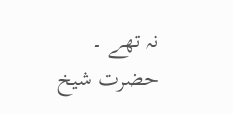نہ تھے ۔ حضرت شیخ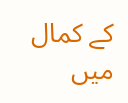کے کمال میں